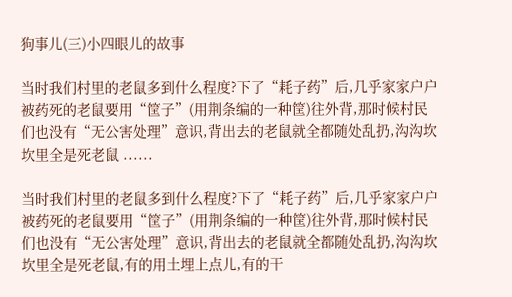狗事儿(三)小四眼儿的故事

当时我们村里的老鼠多到什么程度?下了“耗子药”后,几乎家家户户被药死的老鼠要用“筐子”(用荆条编的一种筐)往外背,那时候村民们也没有“无公害处理”意识,背出去的老鼠就全都随处乱扔,沟沟坎坎里全是死老鼠 ......

当时我们村里的老鼠多到什么程度?下了“耗子药”后,几乎家家户户被药死的老鼠要用“筐子”(用荆条编的一种筐)往外背,那时候村民们也没有“无公害处理”意识,背出去的老鼠就全都随处乱扔,沟沟坎坎里全是死老鼠,有的用土埋上点儿,有的干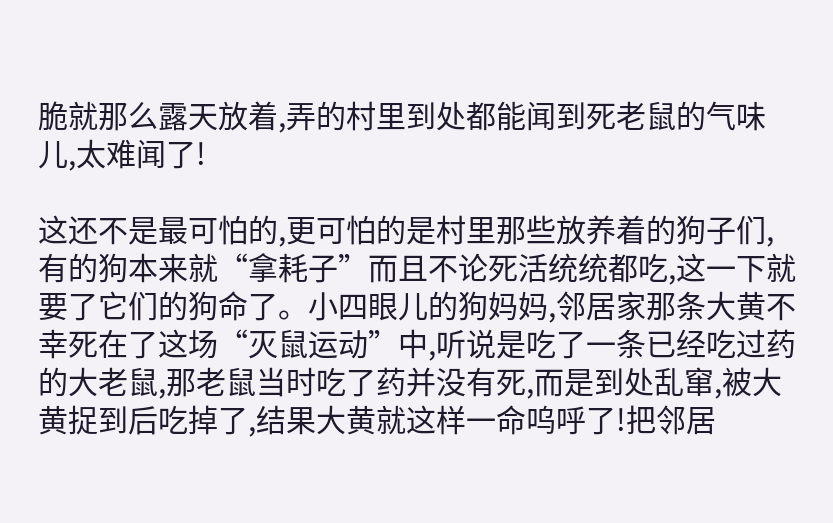脆就那么露天放着,弄的村里到处都能闻到死老鼠的气味儿,太难闻了!

这还不是最可怕的,更可怕的是村里那些放养着的狗子们,有的狗本来就“拿耗子”而且不论死活统统都吃,这一下就要了它们的狗命了。小四眼儿的狗妈妈,邻居家那条大黄不幸死在了这场“灭鼠运动”中,听说是吃了一条已经吃过药的大老鼠,那老鼠当时吃了药并没有死,而是到处乱窜,被大黄捉到后吃掉了,结果大黄就这样一命呜呼了!把邻居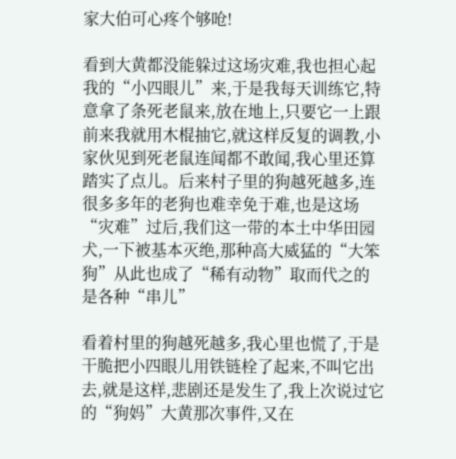家大伯可心疼个够呛!

看到大黄都没能躲过这场灾难,我也担心起我的“小四眼儿”来,于是我每天训练它,特意拿了条死老鼠来,放在地上,只要它一上跟前来我就用木棍抽它,就这样反复的调教,小家伙见到死老鼠连闻都不敢闻,我心里还算踏实了点儿。后来村子里的狗越死越多,连很多多年的老狗也难幸免于难,也是这场“灾难”过后,我们这一带的本土中华田园犬,一下被基本灭绝,那种高大威猛的“大笨狗”从此也成了“稀有动物”取而代之的是各种“串儿”

看着村里的狗越死越多,我心里也慌了,于是干脆把小四眼儿用铁链栓了起来,不叫它出去,就是这样,悲剧还是发生了,我上次说过它的“狗妈”大黄那次事件,又在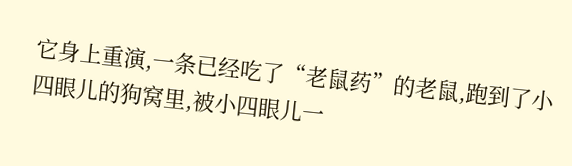它身上重演,一条已经吃了“老鼠药”的老鼠,跑到了小四眼儿的狗窝里,被小四眼儿一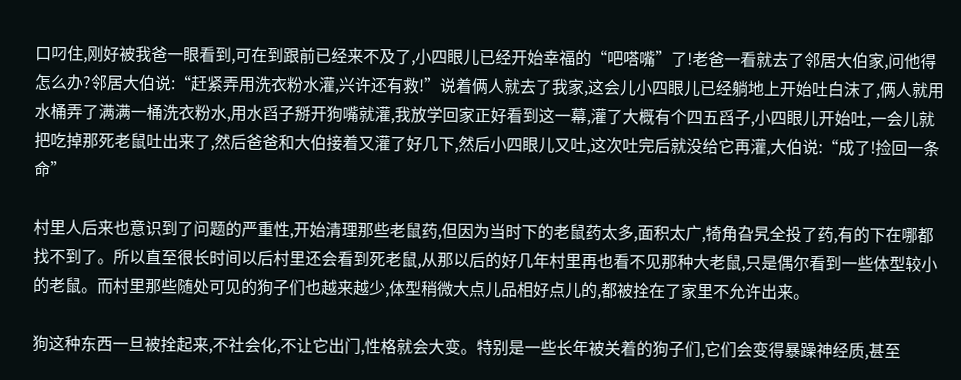口叼住,刚好被我爸一眼看到,可在到跟前已经来不及了,小四眼儿已经开始幸福的“吧嗒嘴”了!老爸一看就去了邻居大伯家,问他得怎么办?邻居大伯说:“赶紧弄用洗衣粉水灌,兴许还有救!”说着俩人就去了我家,这会儿小四眼儿已经躺地上开始吐白沫了,俩人就用水桶弄了满满一桶洗衣粉水,用水舀子掰开狗嘴就灌,我放学回家正好看到这一幕,灌了大概有个四五舀子,小四眼儿开始吐,一会儿就把吃掉那死老鼠吐出来了,然后爸爸和大伯接着又灌了好几下,然后小四眼儿又吐,这次吐完后就没给它再灌,大伯说:“成了!捡回一条命”

村里人后来也意识到了问题的严重性,开始清理那些老鼠药,但因为当时下的老鼠药太多,面积太广,犄角旮旯全投了药,有的下在哪都找不到了。所以直至很长时间以后村里还会看到死老鼠,从那以后的好几年村里再也看不见那种大老鼠,只是偶尔看到一些体型较小的老鼠。而村里那些随处可见的狗子们也越来越少,体型稍微大点儿品相好点儿的,都被拴在了家里不允许出来。

狗这种东西一旦被拴起来,不社会化,不让它出门,性格就会大变。特别是一些长年被关着的狗子们,它们会变得暴躁神经质,甚至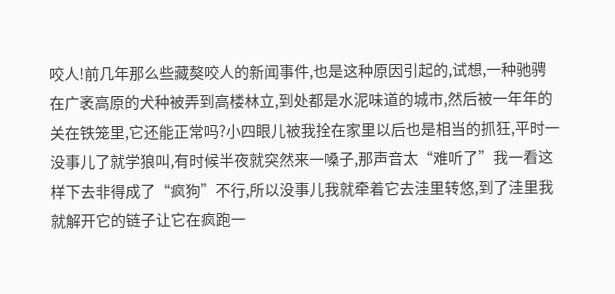咬人!前几年那么些藏獒咬人的新闻事件,也是这种原因引起的,试想,一种驰骋在广袤高原的犬种被弄到高楼林立,到处都是水泥味道的城市,然后被一年年的关在铁笼里,它还能正常吗?小四眼儿被我拴在家里以后也是相当的抓狂,平时一没事儿了就学狼叫,有时候半夜就突然来一嗓子,那声音太“难听了”我一看这样下去非得成了“疯狗”不行,所以没事儿我就牵着它去洼里转悠,到了洼里我就解开它的链子让它在疯跑一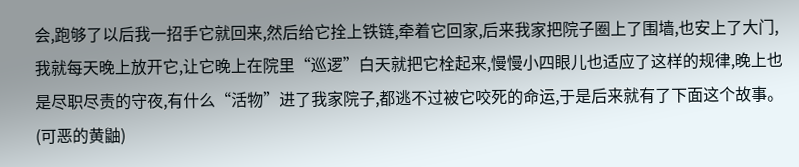会,跑够了以后我一招手它就回来,然后给它拴上铁链,牵着它回家,后来我家把院子圈上了围墙,也安上了大门,我就每天晚上放开它,让它晚上在院里“巡逻”白天就把它栓起来,慢慢小四眼儿也适应了这样的规律,晚上也是尽职尽责的守夜,有什么“活物”进了我家院子,都逃不过被它咬死的命运,于是后来就有了下面这个故事。(可恶的黄鼬)